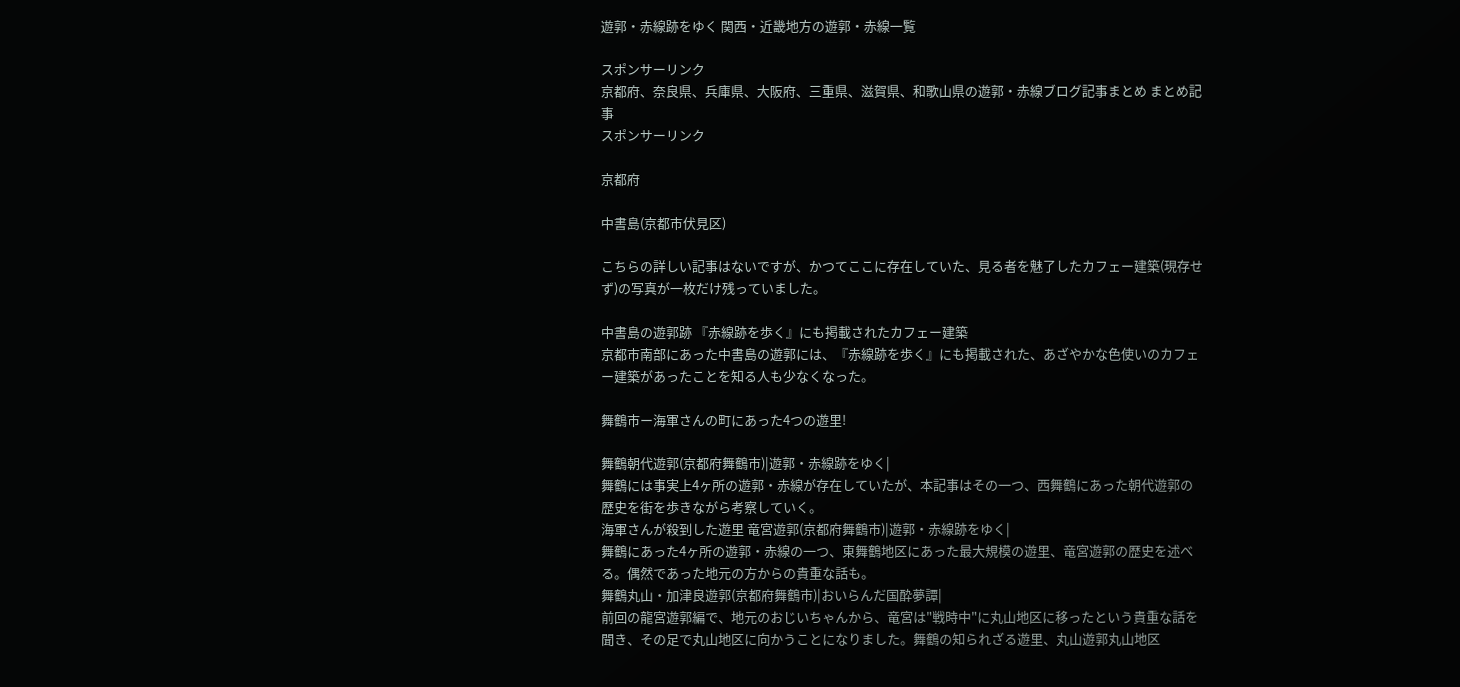遊郭・赤線跡をゆく 関西・近畿地方の遊郭・赤線一覧

スポンサーリンク
京都府、奈良県、兵庫県、大阪府、三重県、滋賀県、和歌山県の遊郭・赤線ブログ記事まとめ まとめ記事
スポンサーリンク

京都府

中書島(京都市伏見区)

こちらの詳しい記事はないですが、かつてここに存在していた、見る者を魅了したカフェー建築(現存せず)の写真が一枚だけ残っていました。

中書島の遊郭跡 『赤線跡を歩く』にも掲載されたカフェー建築
京都市南部にあった中書島の遊郭には、『赤線跡を歩く』にも掲載された、あざやかな色使いのカフェー建築があったことを知る人も少なくなった。

舞鶴市ー海軍さんの町にあった4つの遊里!

舞鶴朝代遊郭(京都府舞鶴市)|遊郭・赤線跡をゆく|
舞鶴には事実上4ヶ所の遊郭・赤線が存在していたが、本記事はその一つ、西舞鶴にあった朝代遊郭の歴史を街を歩きながら考察していく。
海軍さんが殺到した遊里 竜宮遊郭(京都府舞鶴市)|遊郭・赤線跡をゆく|
舞鶴にあった4ヶ所の遊郭・赤線の一つ、東舞鶴地区にあった最大規模の遊里、竜宮遊郭の歴史を述べる。偶然であった地元の方からの貴重な話も。
舞鶴丸山・加津良遊郭(京都府舞鶴市)|おいらんだ国酔夢譚|
前回の龍宮遊郭編で、地元のおじいちゃんから、竜宮は"戦時中"に丸山地区に移ったという貴重な話を聞き、その足で丸山地区に向かうことになりました。舞鶴の知られざる遊里、丸山遊郭丸山地区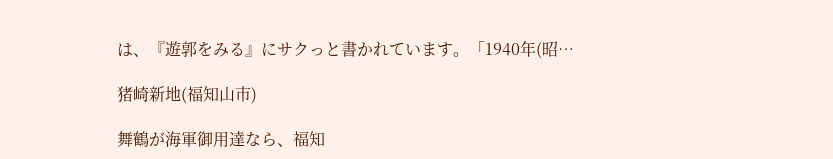は、『遊郭をみる』にサクっと書かれています。「1940年(昭…

猪崎新地(福知山市)

舞鶴が海軍御用達なら、福知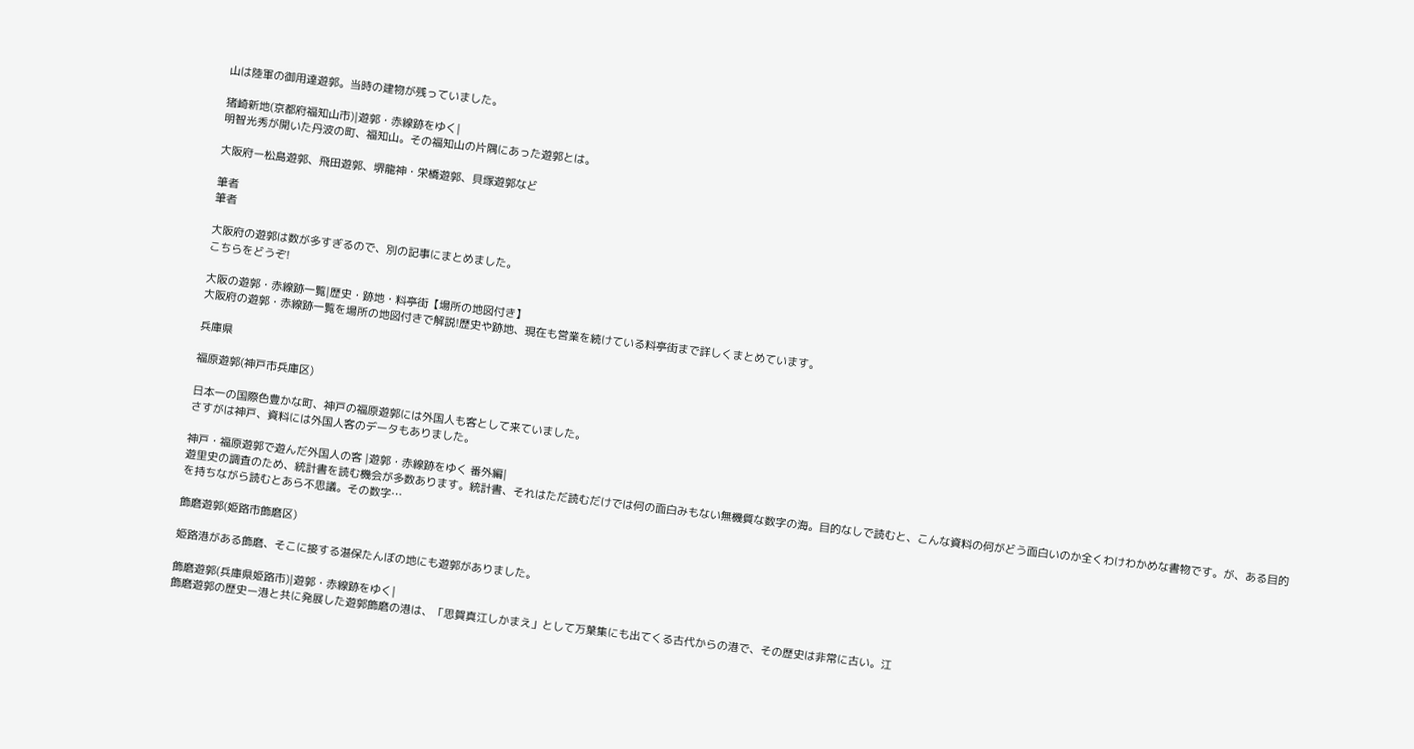山は陸軍の御用達遊郭。当時の建物が残っていました。

猪崎新地(京都府福知山市)|遊郭・赤線跡をゆく|
明智光秀が開いた丹波の町、福知山。その福知山の片隅にあった遊郭とは。

大阪府ー松島遊郭、飛田遊郭、堺龍神・栄橋遊郭、貝塚遊郭など

筆者
筆者

大阪府の遊郭は数が多すぎるので、別の記事にまとめました。
こちらをどうぞ!

大阪の遊郭・赤線跡一覧|歴史・跡地・料亭街【場所の地図付き】
大阪府の遊郭・赤線跡一覧を場所の地図付きで解説!歴史や跡地、現在も営業を続けている料亭街まで詳しくまとめています。

兵庫県

福原遊郭(神戸市兵庫区)

日本一の国際色豊かな町、神戸の福原遊郭には外国人も客として来ていました。
さすがは神戸、資料には外国人客のデータもありました。

神戸・福原遊郭で遊んだ外国人の客 |遊郭・赤線跡をゆく 番外編|
遊里史の調査のため、統計書を読む機会が多数あります。統計書、それはただ読むだけでは何の面白みもない無機質な数字の海。目的なしで読むと、こんな資料の何がどう面白いのか全くわけわかめな書物です。が、ある目的を持ちながら読むとあら不思議。その数字…

飾磨遊郭(姫路市飾磨区)

姫路港がある飾磨、そこに接する湛保たんぼの地にも遊郭がありました。

飾磨遊郭(兵庫県姫路市)|遊郭・赤線跡をゆく|
飾磨遊郭の歴史ー港と共に発展した遊郭飾磨の港は、「思賀真江しかまえ」として万葉集にも出てくる古代からの港で、その歴史は非常に古い。江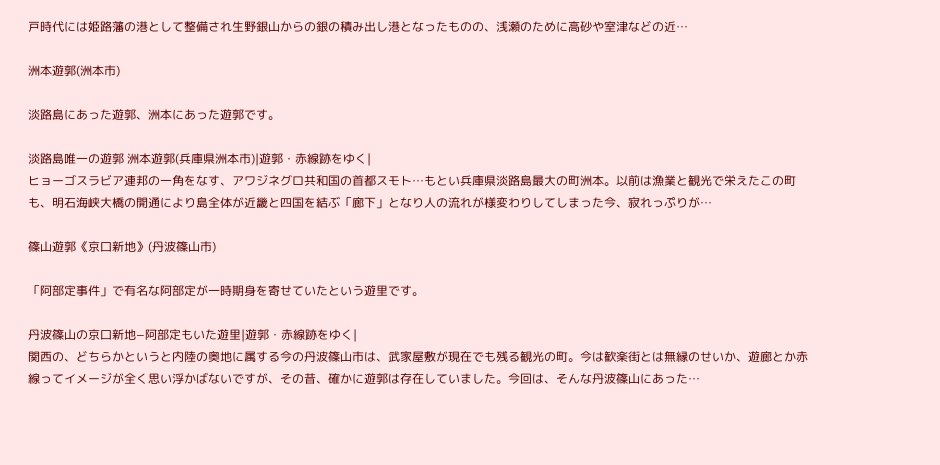戸時代には姫路藩の港として整備され生野銀山からの銀の積み出し港となったものの、浅瀬のために高砂や室津などの近…

洲本遊郭(洲本市)

淡路島にあった遊郭、洲本にあった遊郭です。

淡路島唯一の遊郭 洲本遊郭(兵庫県洲本市)|遊郭・赤線跡をゆく|
ヒョーゴスラビア連邦の一角をなす、アワジネグロ共和国の首都スモト…もとい兵庫県淡路島最大の町洲本。以前は漁業と観光で栄えたこの町も、明石海峡大橋の開通により島全体が近畿と四国を結ぶ「廊下」となり人の流れが様変わりしてしまった今、寂れっぷりが…

篠山遊郭《京口新地》(丹波篠山市)

「阿部定事件」で有名な阿部定が一時期身を寄せていたという遊里です。

丹波篠山の京口新地−阿部定もいた遊里|遊郭・赤線跡をゆく|
関西の、どちらかというと内陸の奥地に属する今の丹波篠山市は、武家屋敷が現在でも残る観光の町。今は歓楽街とは無縁のせいか、遊廊とか赤線ってイメージが全く思い浮かばないですが、その昔、確かに遊郭は存在していました。今回は、そんな丹波篠山にあった…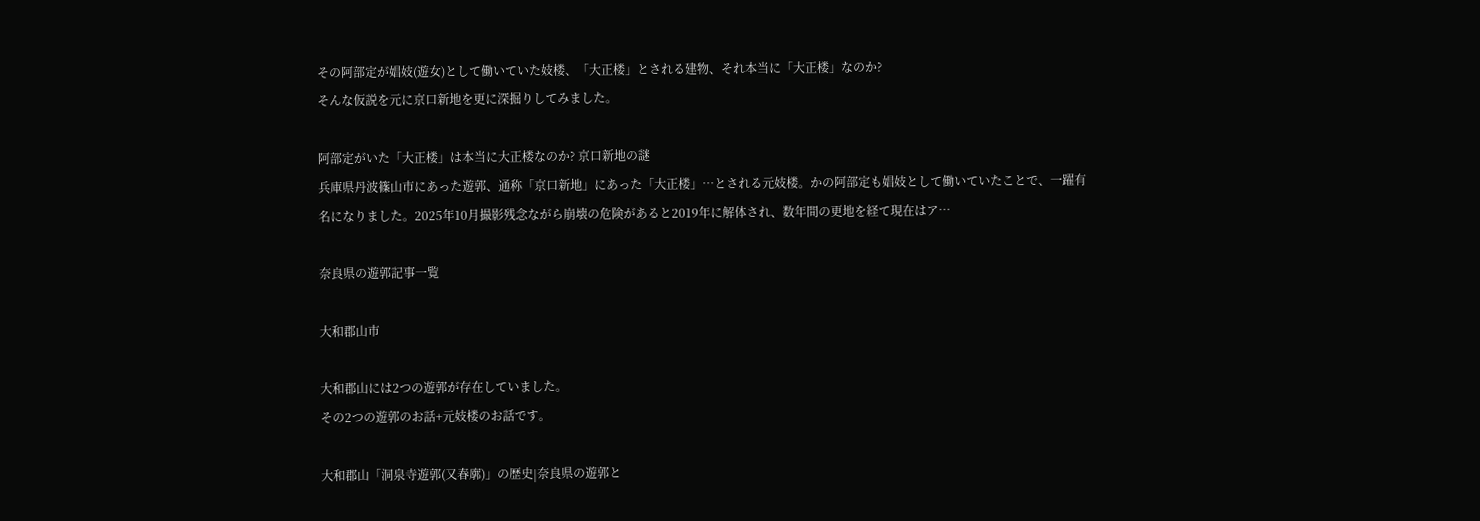その阿部定が娼妓(遊女)として働いていた妓楼、「大正楼」とされる建物、それ本当に「大正楼」なのか?
そんな仮説を元に京口新地を更に深掘りしてみました。

阿部定がいた「大正楼」は本当に大正楼なのか? 京口新地の謎
兵庫県丹波篠山市にあった遊郭、通称「京口新地」にあった「大正楼」…とされる元妓楼。かの阿部定も娼妓として働いていたことで、一躍有名になりました。2025年10月撮影残念ながら崩壊の危険があると2019年に解体され、数年間の更地を経て現在はア…

奈良県の遊郭記事一覧

大和郡山市

大和郡山には2つの遊郭が存在していました。
その2つの遊郭のお話+元妓楼のお話です。

大和郡山「洞泉寺遊郭(又春廓)」の歴史|奈良県の遊郭と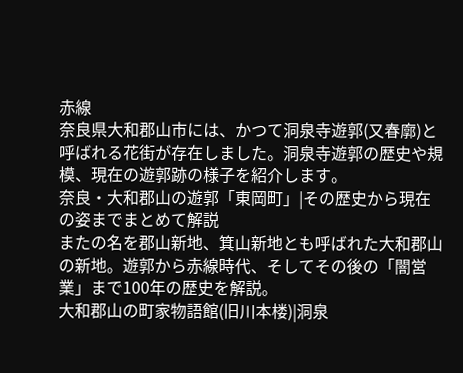赤線
奈良県大和郡山市には、かつて洞泉寺遊郭(又春廓)と呼ばれる花街が存在しました。洞泉寺遊郭の歴史や規模、現在の遊郭跡の様子を紹介します。
奈良・大和郡山の遊郭「東岡町」|その歴史から現在の姿までまとめて解説
またの名を郡山新地、箕山新地とも呼ばれた大和郡山の新地。遊郭から赤線時代、そしてその後の「闇営業」まで100年の歴史を解説。
大和郡山の町家物語館(旧川本楼)|洞泉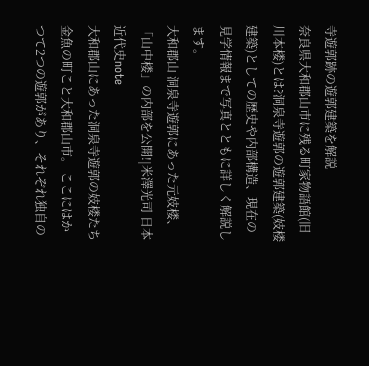寺遊郭跡の遊郭建築を解説
奈良県大和郡山市に残る町家物語館(旧川本楼)とは?洞泉寺遊郭の遊郭建築(妓楼建築)としての歴史や内部構造、現在の見学情報まで写真とともに詳しく解説します。
大和郡山 洞泉寺遊郭にあった元妓楼、「山中楼」の内部を公開!|米澤光司 日本近代史note
大和郡山にあった洞泉寺遊郭の妓楼たち 金魚の町こと大和郡山市。 ここにはかつて2つの遊郭があり、それぞれ独自の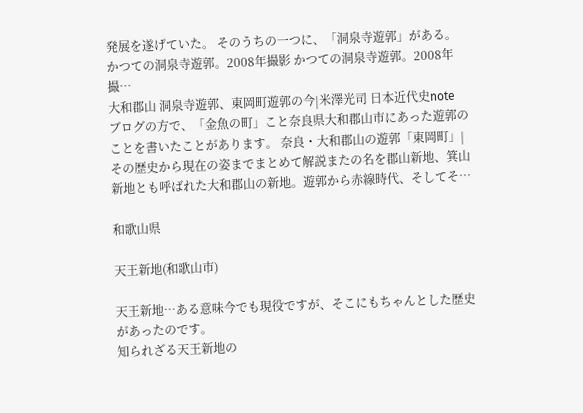発展を遂げていた。 そのうちの一つに、「洞泉寺遊郭」がある。 かつての洞泉寺遊郭。2008年撮影 かつての洞泉寺遊郭。2008年撮…
大和郡山 洞泉寺遊郭、東岡町遊郭の今|米澤光司 日本近代史note
ブログの方で、「金魚の町」こと奈良県大和郡山市にあった遊郭のことを書いたことがあります。 奈良・大和郡山の遊郭「東岡町」|その歴史から現在の姿までまとめて解説またの名を郡山新地、箕山新地とも呼ばれた大和郡山の新地。遊郭から赤線時代、そしてそ…

和歌山県

天王新地(和歌山市)

天王新地…ある意味今でも現役ですが、そこにもちゃんとした歴史があったのです。
知られざる天王新地の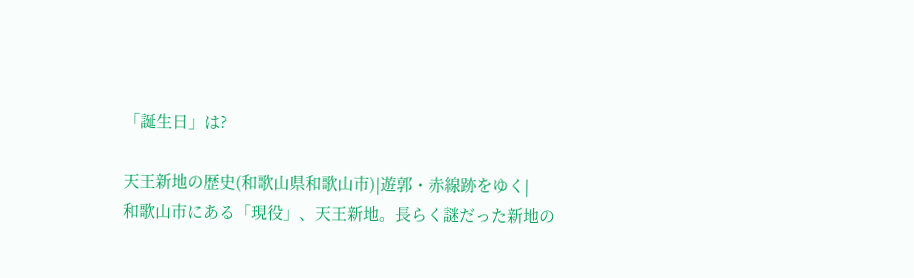「誕生日」は?

天王新地の歴史(和歌山県和歌山市)|遊郭・赤線跡をゆく|
和歌山市にある「現役」、天王新地。長らく謎だった新地の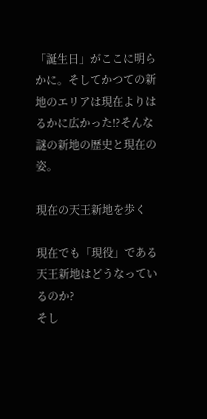「誕生日」がここに明らかに。そしてかつての新地のエリアは現在よりはるかに広かった!?そんな謎の新地の歴史と現在の姿。

現在の天王新地を歩く

現在でも「現役」である天王新地はどうなっているのか?
そし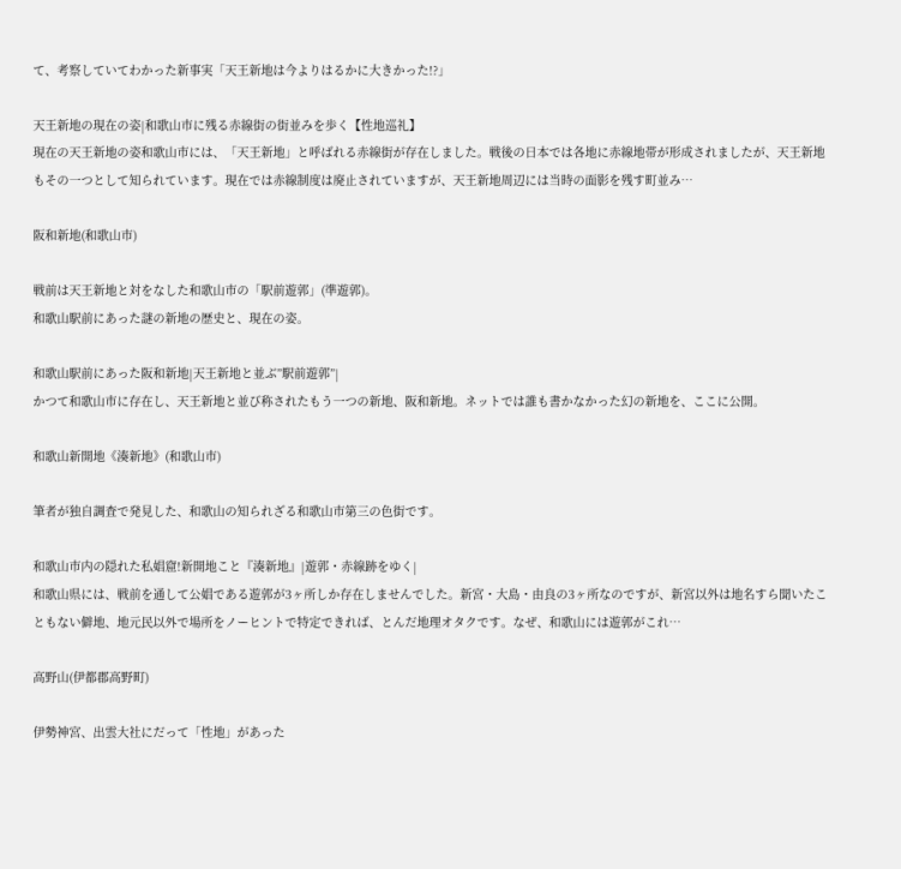て、考察していてわかった新事実「天王新地は今よりはるかに大きかった!?」

天王新地の現在の姿|和歌山市に残る赤線街の街並みを歩く【性地巡礼】
現在の天王新地の姿和歌山市には、「天王新地」と呼ばれる赤線街が存在しました。戦後の日本では各地に赤線地帯が形成されましたが、天王新地もその一つとして知られています。現在では赤線制度は廃止されていますが、天王新地周辺には当時の面影を残す町並み…

阪和新地(和歌山市)

戦前は天王新地と対をなした和歌山市の「駅前遊郭」(準遊郭)。
和歌山駅前にあった謎の新地の歴史と、現在の姿。

和歌山駅前にあった阪和新地|天王新地と並ぶ”駅前遊郭”|
かつて和歌山市に存在し、天王新地と並び称されたもう一つの新地、阪和新地。ネットでは誰も書かなかった幻の新地を、ここに公開。

和歌山新開地《湊新地》(和歌山市)

筆者が独自調査で発見した、和歌山の知られざる和歌山市第三の色街です。

和歌山市内の隠れた私娼窟!新開地こと『湊新地』|遊郭・赤線跡をゆく|
和歌山県には、戦前を通して公娼である遊郭が3ヶ所しか存在しませんでした。新宮・大島・由良の3ヶ所なのですが、新宮以外は地名すら聞いたこともない僻地、地元民以外で場所をノーヒントで特定できれば、とんだ地理オタクです。なぜ、和歌山には遊郭がこれ…

高野山(伊都郡高野町)

伊勢神宮、出雲大社にだって「性地」があった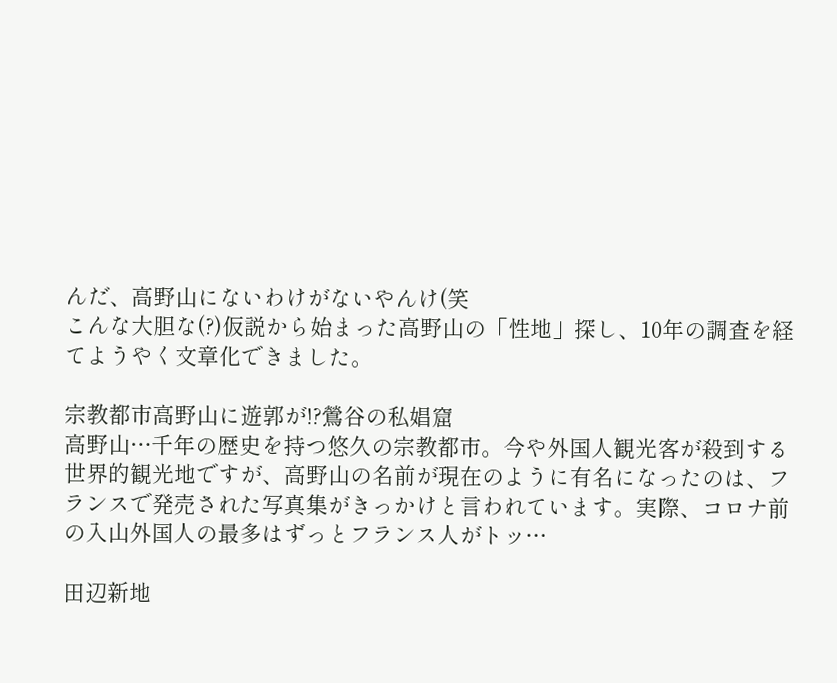んだ、高野山にないわけがないやんけ(笑
こんな大胆な(?)仮説から始まった高野山の「性地」探し、10年の調査を経てようやく文章化できました。

宗教都市高野山に遊郭が!?鶯谷の私娼窟
高野山…千年の歴史を持つ悠久の宗教都市。今や外国人観光客が殺到する世界的観光地ですが、高野山の名前が現在のように有名になったのは、フランスで発売された写真集がきっかけと言われています。実際、コロナ前の入山外国人の最多はずっとフランス人がトッ…

田辺新地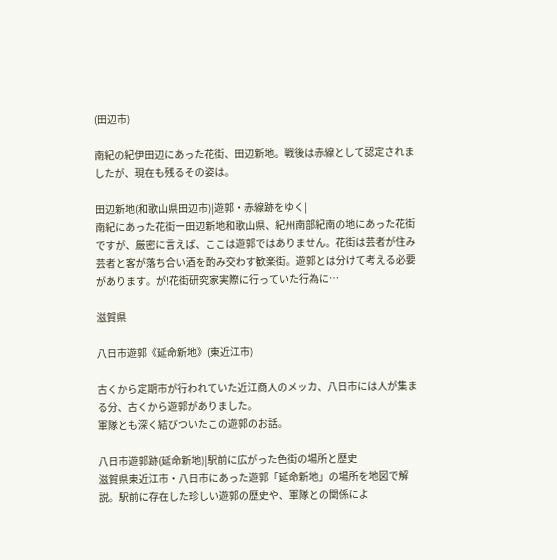(田辺市)

南紀の紀伊田辺にあった花街、田辺新地。戦後は赤線として認定されましたが、現在も残るその姿は。

田辺新地(和歌山県田辺市)|遊郭・赤線跡をゆく|
南紀にあった花街ー田辺新地和歌山県、紀州南部紀南の地にあった花街ですが、厳密に言えば、ここは遊郭ではありません。花街は芸者が住み芸者と客が落ち合い酒を酌み交わす歓楽街。遊郭とは分けて考える必要があります。が!花街研究家実際に行っていた行為に…

滋賀県

八日市遊郭《延命新地》(東近江市)

古くから定期市が行われていた近江商人のメッカ、八日市には人が集まる分、古くから遊郭がありました。
軍隊とも深く結びついたこの遊郭のお話。

八日市遊郭跡(延命新地)|駅前に広がった色街の場所と歴史
滋賀県東近江市・八日市にあった遊郭「延命新地」の場所を地図で解説。駅前に存在した珍しい遊郭の歴史や、軍隊との関係によ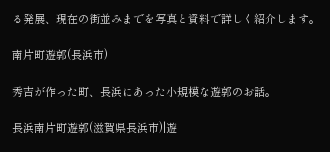る発展、現在の街並みまでを写真と資料で詳しく紹介します。

南片町遊郭(長浜市)

秀吉が作った町、長浜にあった小規模な遊郭のお話。

長浜南片町遊郭(滋賀県長浜市)|遊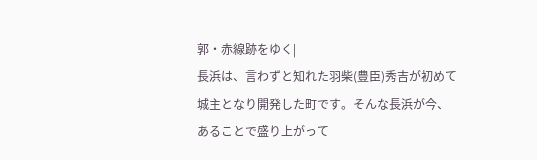郭・赤線跡をゆく|
長浜は、言わずと知れた羽柴(豊臣)秀吉が初めて城主となり開発した町です。そんな長浜が今、あることで盛り上がって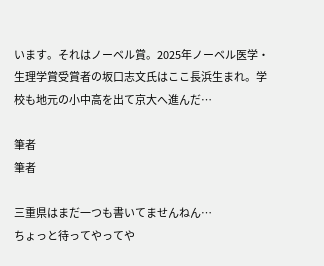います。それはノーベル賞。2025年ノーベル医学・生理学賞受賞者の坂口志文氏はここ長浜生まれ。学校も地元の小中高を出て京大へ進んだ…

筆者
筆者

三重県はまだ一つも書いてませんねん…
ちょっと待ってやってや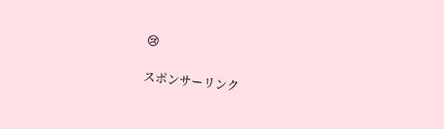😢

スポンサーリンク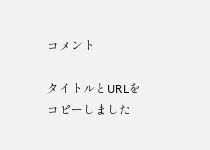コメント

タイトルとURLをコピーしました